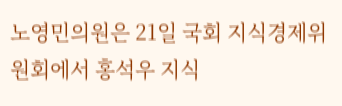노영민의원은 21일 국회 지식경제위원회에서 홍석우 지식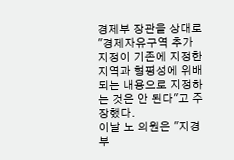경제부 장관을 상대로 "경제자유구역 추가 지정이 기존에 지정한 지역과 형평성에 위배되는 내용으로 지정하는 것은 안 된다"고 주장했다.
이날 노 의원은 "지경부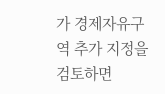가 경제자유구역 추가 지정을 검토하면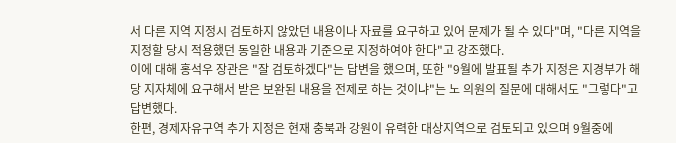서 다른 지역 지정시 검토하지 않았던 내용이나 자료를 요구하고 있어 문제가 될 수 있다"며, "다른 지역을 지정할 당시 적용했던 동일한 내용과 기준으로 지정하여야 한다"고 강조했다.
이에 대해 홍석우 장관은 "잘 검토하겠다"는 답변을 했으며, 또한 "9월에 발표될 추가 지정은 지경부가 해당 지자체에 요구해서 받은 보완된 내용을 전제로 하는 것이냐"는 노 의원의 질문에 대해서도 "그렇다"고 답변했다.
한편, 경제자유구역 추가 지정은 현재 충북과 강원이 유력한 대상지역으로 검토되고 있으며 9월중에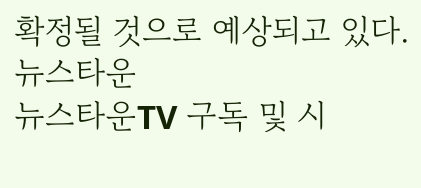확정될 것으로 예상되고 있다.
뉴스타운
뉴스타운TV 구독 및 시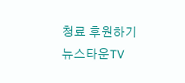청료 후원하기
뉴스타운TV